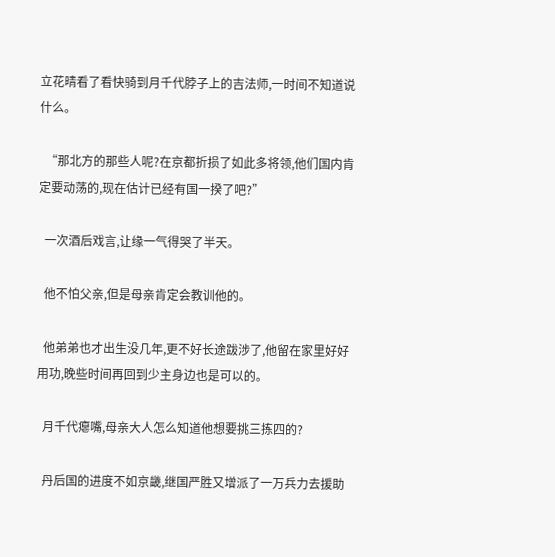立花晴看了看快骑到月千代脖子上的吉法师,一时间不知道说什么。

  “那北方的那些人呢?在京都折损了如此多将领,他们国内肯定要动荡的,现在估计已经有国一揆了吧?”

  一次酒后戏言,让缘一气得哭了半天。

  他不怕父亲,但是母亲肯定会教训他的。

  他弟弟也才出生没几年,更不好长途跋涉了,他留在家里好好用功,晚些时间再回到少主身边也是可以的。

  月千代瘪嘴,母亲大人怎么知道他想要挑三拣四的?

  丹后国的进度不如京畿,继国严胜又增派了一万兵力去援助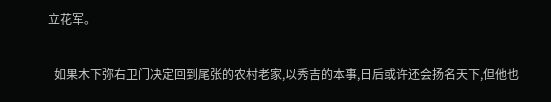立花军。

  如果木下弥右卫门决定回到尾张的农村老家,以秀吉的本事,日后或许还会扬名天下,但他也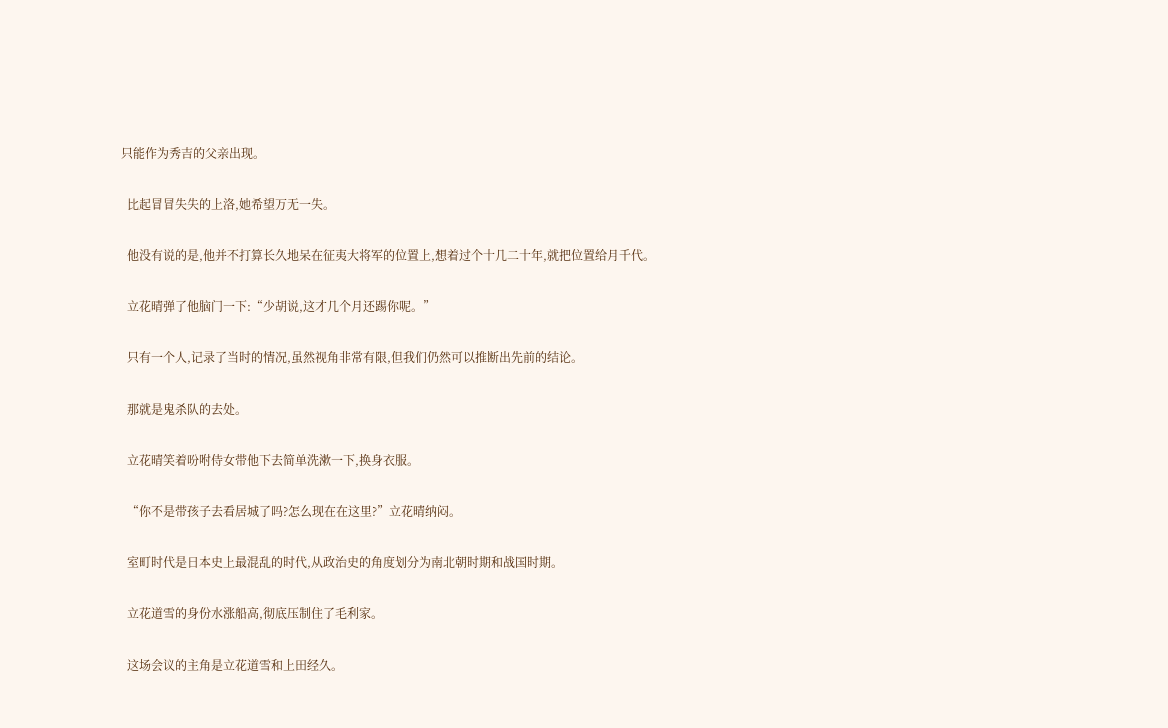只能作为秀吉的父亲出现。

  比起冒冒失失的上洛,她希望万无一失。

  他没有说的是,他并不打算长久地呆在征夷大将军的位置上,想着过个十几二十年,就把位置给月千代。

  立花晴弹了他脑门一下:“少胡说,这才几个月还踢你呢。”

  只有一个人,记录了当时的情况,虽然视角非常有限,但我们仍然可以推断出先前的结论。

  那就是鬼杀队的去处。

  立花晴笑着吩咐侍女带他下去简单洗漱一下,换身衣服。

  “你不是带孩子去看居城了吗?怎么现在在这里?”立花晴纳闷。

  室町时代是日本史上最混乱的时代,从政治史的角度划分为南北朝时期和战国时期。

  立花道雪的身份水涨船高,彻底压制住了毛利家。

  这场会议的主角是立花道雪和上田经久。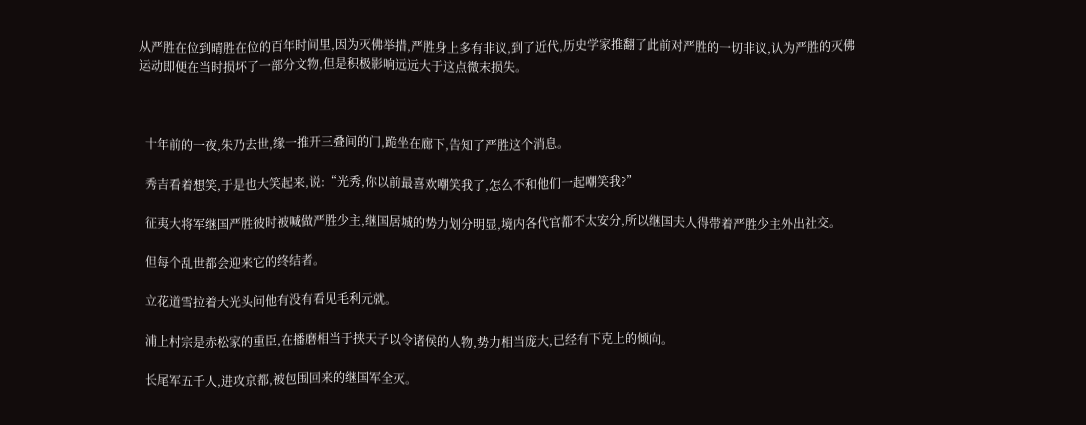从严胜在位到晴胜在位的百年时间里,因为灭佛举措,严胜身上多有非议,到了近代,历史学家推翻了此前对严胜的一切非议,认为严胜的灭佛运动即便在当时损坏了一部分文物,但是积极影响远远大于这点微末损失。



  十年前的一夜,朱乃去世,缘一推开三叠间的门,跪坐在廊下,告知了严胜这个消息。

  秀吉看着想笑,于是也大笑起来,说:“光秀,你以前最喜欢嘲笑我了,怎么不和他们一起嘲笑我?”

  征夷大将军继国严胜彼时被喊做严胜少主,继国居城的势力划分明显,境内各代官都不太安分,所以继国夫人得带着严胜少主外出社交。

  但每个乱世都会迎来它的终结者。

  立花道雪拉着大光头问他有没有看见毛利元就。

  浦上村宗是赤松家的重臣,在播磨相当于挟天子以令诸侯的人物,势力相当庞大,已经有下克上的倾向。

  长尾军五千人,进攻京都,被包围回来的继国军全灭。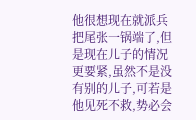他很想现在就派兵把尾张一锅端了,但是现在儿子的情况更要紧,虽然不是没有别的儿子,可若是他见死不救,势必会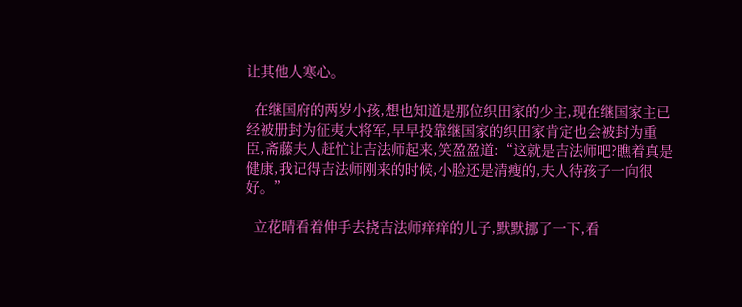让其他人寒心。

  在继国府的两岁小孩,想也知道是那位织田家的少主,现在继国家主已经被册封为征夷大将军,早早投靠继国家的织田家肯定也会被封为重臣,斋藤夫人赶忙让吉法师起来,笑盈盈道:“这就是吉法师吧?瞧着真是健康,我记得吉法师刚来的时候,小脸还是清瘦的,夫人待孩子一向很好。”

  立花晴看着伸手去挠吉法师痒痒的儿子,默默挪了一下,看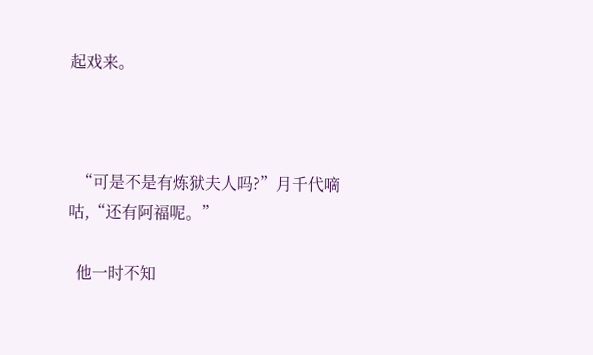起戏来。



  “可是不是有炼狱夫人吗?”月千代嘀咕,“还有阿福呢。”

  他一时不知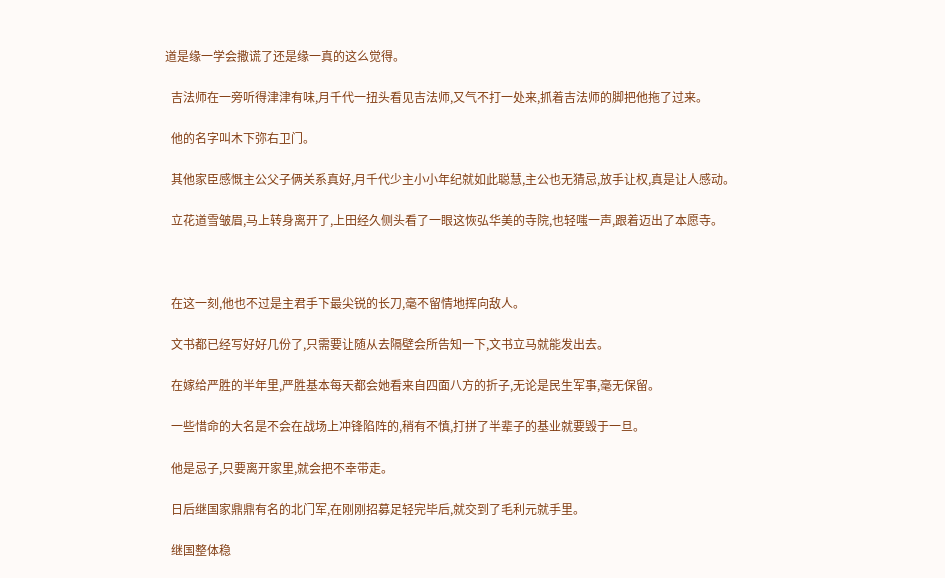道是缘一学会撒谎了还是缘一真的这么觉得。

  吉法师在一旁听得津津有味,月千代一扭头看见吉法师,又气不打一处来,抓着吉法师的脚把他拖了过来。

  他的名字叫木下弥右卫门。

  其他家臣感慨主公父子俩关系真好,月千代少主小小年纪就如此聪慧,主公也无猜忌,放手让权,真是让人感动。

  立花道雪皱眉,马上转身离开了,上田经久侧头看了一眼这恢弘华美的寺院,也轻嗤一声,跟着迈出了本愿寺。



  在这一刻,他也不过是主君手下最尖锐的长刀,毫不留情地挥向敌人。

  文书都已经写好好几份了,只需要让随从去隔壁会所告知一下,文书立马就能发出去。

  在嫁给严胜的半年里,严胜基本每天都会她看来自四面八方的折子,无论是民生军事,毫无保留。

  一些惜命的大名是不会在战场上冲锋陷阵的,稍有不慎,打拼了半辈子的基业就要毁于一旦。

  他是忌子,只要离开家里,就会把不幸带走。

  日后继国家鼎鼎有名的北门军,在刚刚招募足轻完毕后,就交到了毛利元就手里。

  继国整体稳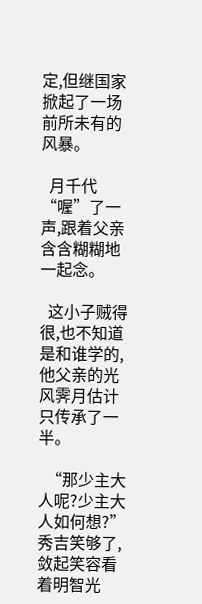定,但继国家掀起了一场前所未有的风暴。

  月千代“喔”了一声,跟着父亲含含糊糊地一起念。

  这小子贼得很,也不知道是和谁学的,他父亲的光风霁月估计只传承了一半。

  “那少主大人呢?少主大人如何想?”秀吉笑够了,敛起笑容看着明智光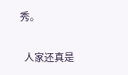秀。

  人家还真是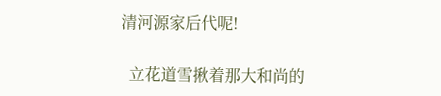清河源家后代呢!

  立花道雪揪着那大和尚的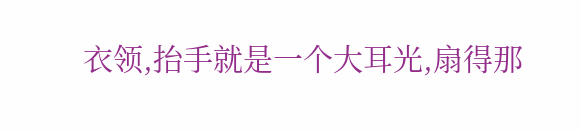衣领,抬手就是一个大耳光,扇得那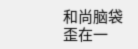和尚脑袋歪在一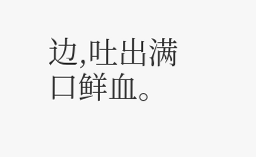边,吐出满口鲜血。